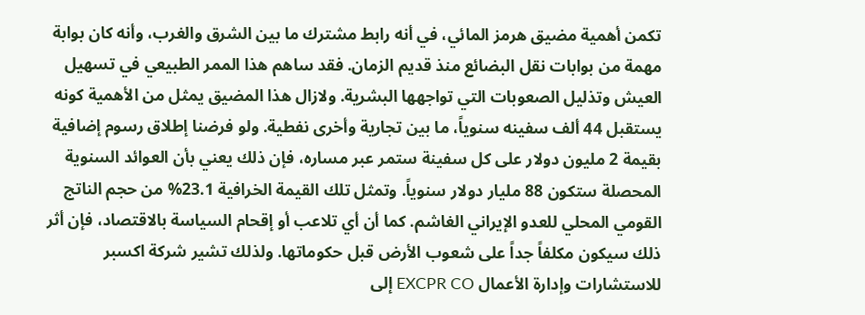تكمن أهمية مضيق هرمز المائي، في أنه رابط مشترك ما بين الشرق والغرب، وأنه كان بوابة مهمة من بوابات نقل البضائع منذ قديم الزمان. فقد ساهم هذا الممر الطبيعي في تسهيل العيش وتذليل الصعوبات التي تواجهها البشرية. ولازال هذا المضيق يمثل من الأهمية كونه يستقبل 44 ألف سفينه سنوياً، ما بين تجارية وأخرى نفطية. ولو فرضنا إطلاق رسوم إضافية بقيمة 2 مليون دولار على كل سفينة ستمر عبر مساره، فإن ذلك يعني بأن العوائد السنوية المحصلة ستكون 88 مليار دولار سنوياً. وتمثل تلك القيمة الخرافية 23.1% من حجم الناتج القومي المحلي للعدو الإيراني الغاشم. كما أن أي تلاعب أو إقحام السياسة بالاقتصاد، فإن أثر ذلك سيكون مكلفاً جداً على شعوب الأرض قبل حكوماتها. ولذلك تشير شركة اكسبر للاستشارات وإدارة الأعمال EXCPR CO إلى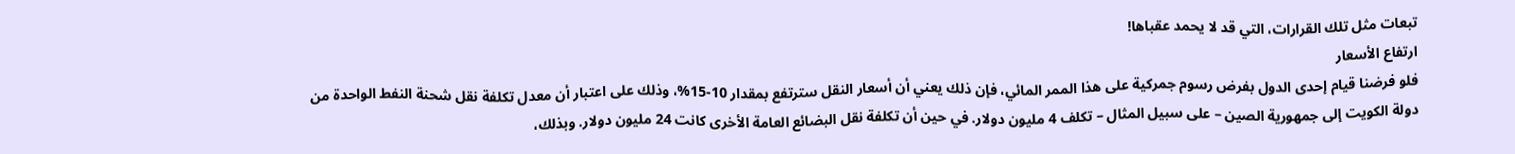تبعات مثل تلك القرارات، التي قد لا يحمد عقباها!
ارتفاع الأسعار
فلو فرضنا قيام إحدى الدول بفرض رسوم جمركية على هذا الممر المائي، فإن ذلك يعني أن أسعار النقل سترتفع بمقدار 10-15%، وذلك على اعتبار أن معدل تكلفة نقل شحنة النفط الواحدة من دولة الكويت إلى جمهورية الصين – على سبيل المثال – تكلف 4 مليون دولار. في حين أن تكلفة نقل البضائع العامة الأخرى كانت 24 مليون دولار. وبذلك،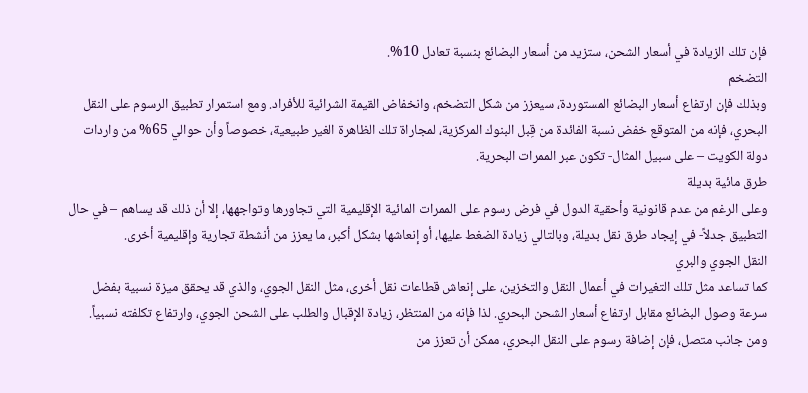فإن تلك الزيادة في أسعار الشحن، ستزيد من أسعار البضائع بنسبة تعادل 10%.
التضخم
وبذلك فإن ارتفاع أسعار البضائع المستوردة، سيعزز من شكل التضخم، وانخفاض القيمة الشرائية للأفراد. ومع استمرار تطبيق الرسوم على النقل البحري، فإنه من المتوقع خفض نسبة الفائدة من قِبل البنوك المركزية، لمجاراة تلك الظاهرة الغير طبيعية، خصوصاً وأن حوالي 65% من واردات دولة الكويت – على سبيل المثال- تكون عبر الممرات البحرية.
طرق مائية بديلة
وعلى الرغم من عدم قانونية وأحقية الدول في فرض رسوم على الممرات المائية الإقليمية التي تجاورها وتواجهها، إلا أن ذلك قد يساهم – في حال التطبيق جدلاً- في إيجاد طرق نقل بديلة، وبالتالي زيادة الضغط عليها، أو إنعاشها بشكل أكبر، ما يعزز من أنشطة تجارية وإقليمية أخرى.
النقل الجوي والبري
كما تساعد مثل تلك التغيرات في أعمال النقل والتخزين، على إنعاش قطاعات نقل أخرى، مثل النقل الجوي، والذي قد يحقق ميزة نسبية بفضل سرعة وصول البضائع مقابل ارتفاع أسعار الشحن البحري. لذا فإنه من المنتظر، زيادة الإقبال والطلب على الشحن الجوي، وارتفاع تكلفته نسبياً. ومن جانب متصل، فإن إضافة رسوم على النقل البحري، ممكن أن تعزز من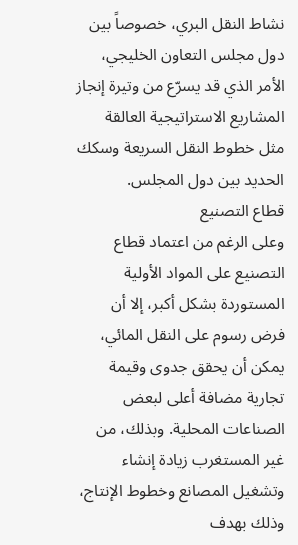نشاط النقل البري، خصوصاً بين دول مجلس التعاون الخليجي، الأمر الذي قد يسرّع من وتيرة إنجاز المشاريع الاستراتيجية العالقة مثل خطوط النقل السريعة وسكك الحديد بين دول المجلس.
قطاع التصنيع
وعلى الرغم من اعتماد قطاع التصنيع على المواد الأولية المستوردة بشكل أكبر، إلا أن فرض رسوم على النقل المائي، يمكن أن يحقق جدوى وقيمة تجارية مضافة أعلى لبعض الصناعات المحلية. وبذلك، من غير المستغرب زيادة إنشاء وتشغيل المصانع وخطوط الإنتاج، وذلك بهدف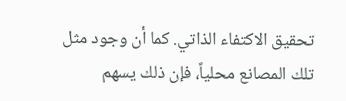تحقيق الاكتفاء الذاتي. كما أن وجود مثل تلك المصانع محلياً، فإن ذلك يسهم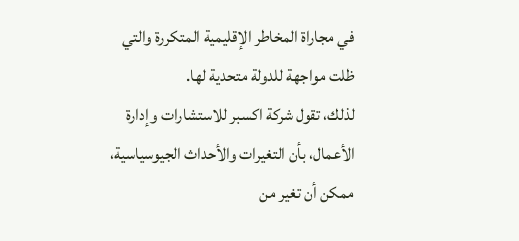في مجاراة المخاطر الإقليمية المتكررة والتي ظلت مواجهة للدولة متحدية لها.
لذلك، تقول شركة اكسبر للاستشارات وإدارة الأعمال، بأن التغيرات والأحداث الجيوسياسية، ممكن أن تغير من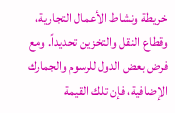خريطة ونشاط الأعمال التجارية، وقطاع النقل والتخزين تحديداً. ومع فرض بعض الدول للرسوم والجمارك الإضافية، فإن تلك القيمة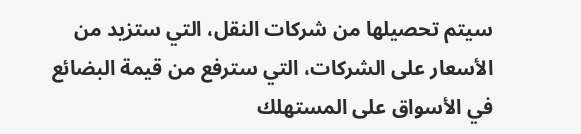سيتم تحصيلها من شركات النقل، التي ستزيد من الأسعار على الشركات، التي سترفع من قيمة البضائع في الأسواق على المستهلك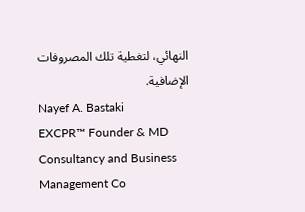النهائي، لتغطية تلك المصروفات الإضافية.
Nayef A. Bastaki
EXCPR™ Founder & MD
Consultancy and Business Management Co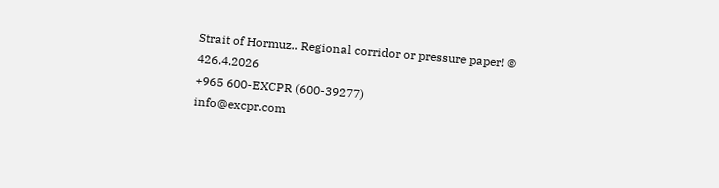Strait of Hormuz.. Regional corridor or pressure paper! © 426.4.2026
+965 600-EXCPR (600-39277)
info@excpr.com